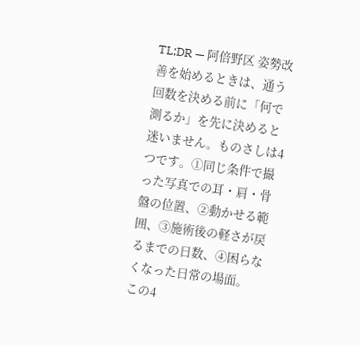TL;DR — 阿倍野区 姿勢改善を始めるときは、通う回数を決める前に「何で測るか」を先に決めると迷いません。ものさしは4つです。①同じ条件で撮った写真での耳・肩・骨盤の位置、②動かせる範囲、③施術後の軽さが戻るまでの日数、④困らなくなった日常の場面。
この4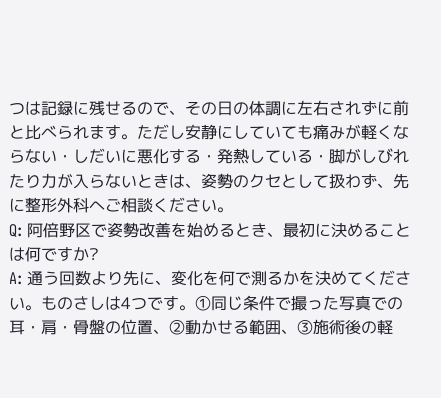つは記録に残せるので、その日の体調に左右されずに前と比べられます。ただし安静にしていても痛みが軽くならない・しだいに悪化する・発熱している・脚がしびれたり力が入らないときは、姿勢のクセとして扱わず、先に整形外科へご相談ください。
Q: 阿倍野区で姿勢改善を始めるとき、最初に決めることは何ですか?
A: 通う回数より先に、変化を何で測るかを決めてください。ものさしは4つです。①同じ条件で撮った写真での耳・肩・骨盤の位置、②動かせる範囲、③施術後の軽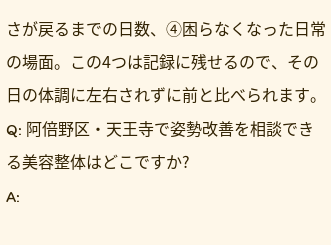さが戻るまでの日数、④困らなくなった日常の場面。この4つは記録に残せるので、その日の体調に左右されずに前と比べられます。
Q: 阿倍野区・天王寺で姿勢改善を相談できる美容整体はどこですか?
A: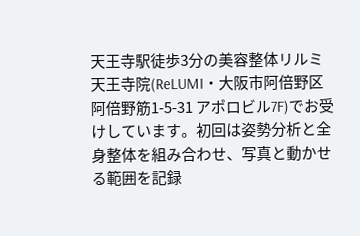天王寺駅徒歩3分の美容整体リルミ 天王寺院(ReLUMI・大阪市阿倍野区阿倍野筋1-5-31 アポロビル7F)でお受けしています。初回は姿勢分析と全身整体を組み合わせ、写真と動かせる範囲を記録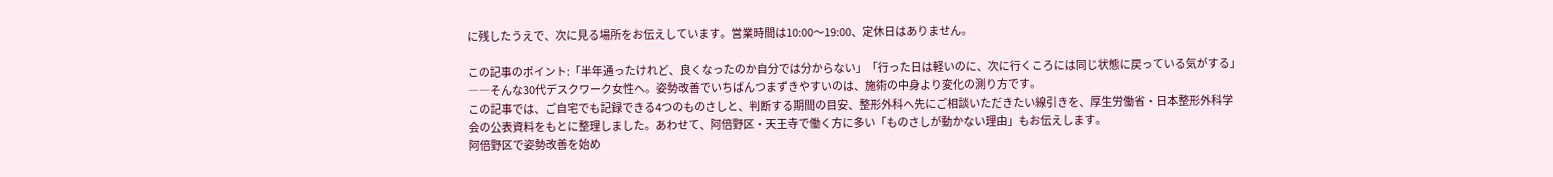に残したうえで、次に見る場所をお伝えしています。営業時間は10:00〜19:00、定休日はありません。

この記事のポイント:「半年通ったけれど、良くなったのか自分では分からない」「行った日は軽いのに、次に行くころには同じ状態に戻っている気がする」――そんな30代デスクワーク女性へ。姿勢改善でいちばんつまずきやすいのは、施術の中身より変化の測り方です。
この記事では、ご自宅でも記録できる4つのものさしと、判断する期間の目安、整形外科へ先にご相談いただきたい線引きを、厚生労働省・日本整形外科学会の公表資料をもとに整理しました。あわせて、阿倍野区・天王寺で働く方に多い「ものさしが動かない理由」もお伝えします。
阿倍野区で姿勢改善を始め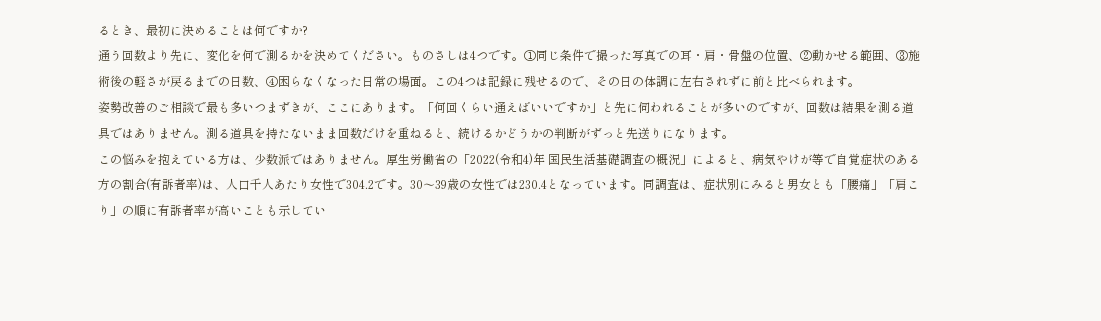るとき、最初に決めることは何ですか?
通う回数より先に、変化を何で測るかを決めてください。ものさしは4つです。①同じ条件で撮った写真での耳・肩・骨盤の位置、②動かせる範囲、③施術後の軽さが戻るまでの日数、④困らなくなった日常の場面。この4つは記録に残せるので、その日の体調に左右されずに前と比べられます。
姿勢改善のご相談で最も多いつまずきが、ここにあります。「何回くらい通えばいいですか」と先に伺われることが多いのですが、回数は結果を測る道具ではありません。測る道具を持たないまま回数だけを重ねると、続けるかどうかの判断がずっと先送りになります。
この悩みを抱えている方は、少数派ではありません。厚生労働省の「2022(令和4)年 国民生活基礎調査の概況」によると、病気やけが等で自覚症状のある方の割合(有訴者率)は、人口千人あたり女性で304.2です。30〜39歳の女性では230.4となっています。同調査は、症状別にみると男女とも「腰痛」「肩こり」の順に有訴者率が高いことも示してい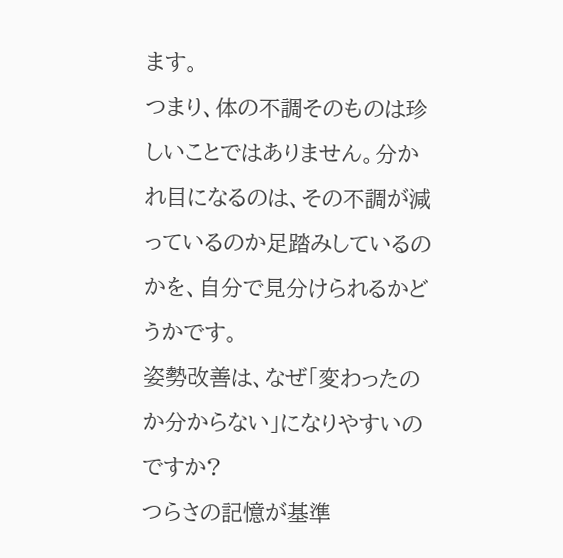ます。
つまり、体の不調そのものは珍しいことではありません。分かれ目になるのは、その不調が減っているのか足踏みしているのかを、自分で見分けられるかどうかです。
姿勢改善は、なぜ「変わったのか分からない」になりやすいのですか?
つらさの記憶が基準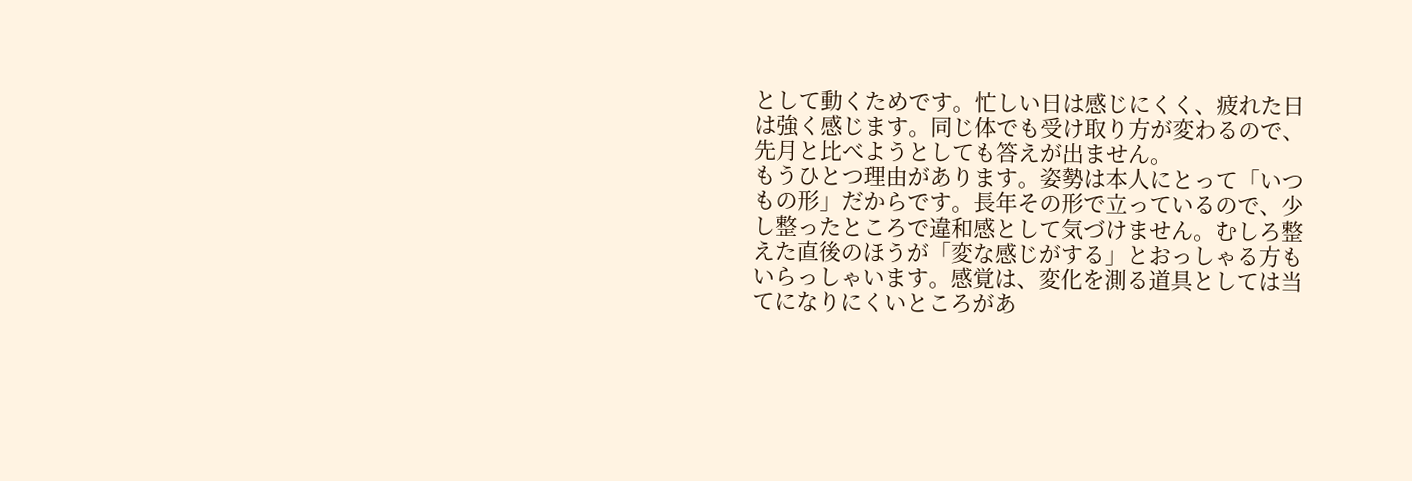として動くためです。忙しい日は感じにくく、疲れた日は強く感じます。同じ体でも受け取り方が変わるので、先月と比べようとしても答えが出ません。
もうひとつ理由があります。姿勢は本人にとって「いつもの形」だからです。長年その形で立っているので、少し整ったところで違和感として気づけません。むしろ整えた直後のほうが「変な感じがする」とおっしゃる方もいらっしゃいます。感覚は、変化を測る道具としては当てになりにくいところがあ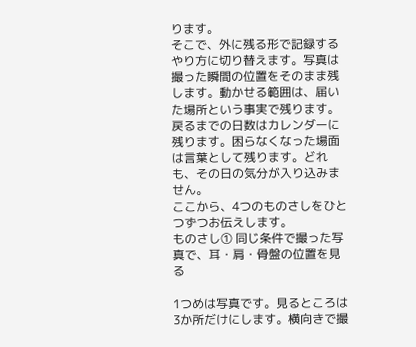ります。
そこで、外に残る形で記録するやり方に切り替えます。写真は撮った瞬間の位置をそのまま残します。動かせる範囲は、届いた場所という事実で残ります。戻るまでの日数はカレンダーに残ります。困らなくなった場面は言葉として残ります。どれも、その日の気分が入り込みません。
ここから、4つのものさしをひとつずつお伝えします。
ものさし① 同じ条件で撮った写真で、耳・肩・骨盤の位置を見る

1つめは写真です。見るところは3か所だけにします。横向きで撮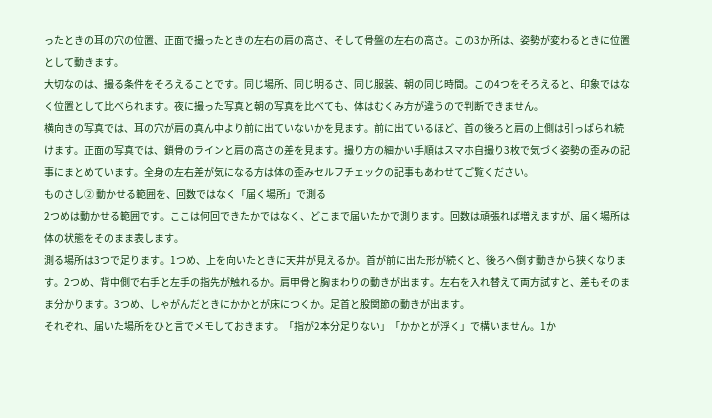ったときの耳の穴の位置、正面で撮ったときの左右の肩の高さ、そして骨盤の左右の高さ。この3か所は、姿勢が変わるときに位置として動きます。
大切なのは、撮る条件をそろえることです。同じ場所、同じ明るさ、同じ服装、朝の同じ時間。この4つをそろえると、印象ではなく位置として比べられます。夜に撮った写真と朝の写真を比べても、体はむくみ方が違うので判断できません。
横向きの写真では、耳の穴が肩の真ん中より前に出ていないかを見ます。前に出ているほど、首の後ろと肩の上側は引っぱられ続けます。正面の写真では、鎖骨のラインと肩の高さの差を見ます。撮り方の細かい手順はスマホ自撮り3枚で気づく姿勢の歪みの記事にまとめています。全身の左右差が気になる方は体の歪みセルフチェックの記事もあわせてご覧ください。
ものさし② 動かせる範囲を、回数ではなく「届く場所」で測る
2つめは動かせる範囲です。ここは何回できたかではなく、どこまで届いたかで測ります。回数は頑張れば増えますが、届く場所は体の状態をそのまま表します。
測る場所は3つで足ります。1つめ、上を向いたときに天井が見えるか。首が前に出た形が続くと、後ろへ倒す動きから狭くなります。2つめ、背中側で右手と左手の指先が触れるか。肩甲骨と胸まわりの動きが出ます。左右を入れ替えて両方試すと、差もそのまま分かります。3つめ、しゃがんだときにかかとが床につくか。足首と股関節の動きが出ます。
それぞれ、届いた場所をひと言でメモしておきます。「指が2本分足りない」「かかとが浮く」で構いません。1か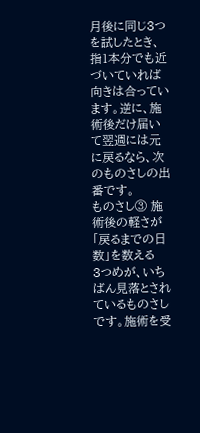月後に同じ3つを試したとき、指1本分でも近づいていれば向きは合っています。逆に、施術後だけ届いて翌週には元に戻るなら、次のものさしの出番です。
ものさし③ 施術後の軽さが「戻るまでの日数」を数える
3つめが、いちばん見落とされているものさしです。施術を受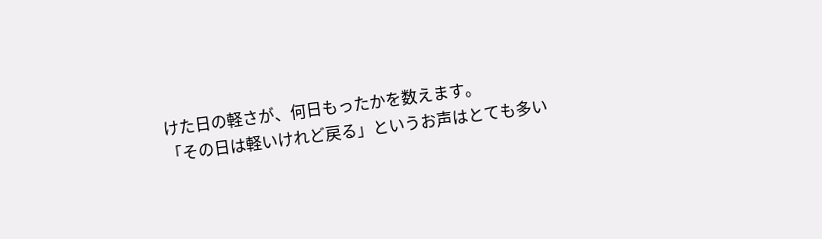けた日の軽さが、何日もったかを数えます。
「その日は軽いけれど戻る」というお声はとても多い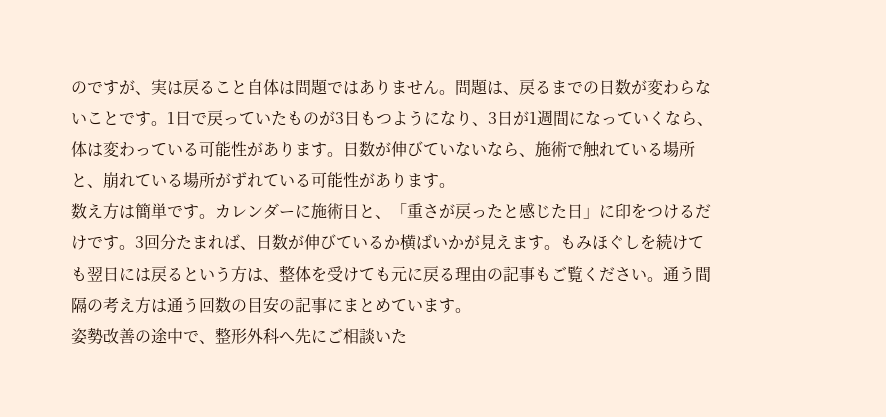のですが、実は戻ること自体は問題ではありません。問題は、戻るまでの日数が変わらないことです。1日で戻っていたものが3日もつようになり、3日が1週間になっていくなら、体は変わっている可能性があります。日数が伸びていないなら、施術で触れている場所と、崩れている場所がずれている可能性があります。
数え方は簡単です。カレンダーに施術日と、「重さが戻ったと感じた日」に印をつけるだけです。3回分たまれば、日数が伸びているか横ばいかが見えます。もみほぐしを続けても翌日には戻るという方は、整体を受けても元に戻る理由の記事もご覧ください。通う間隔の考え方は通う回数の目安の記事にまとめています。
姿勢改善の途中で、整形外科へ先にご相談いた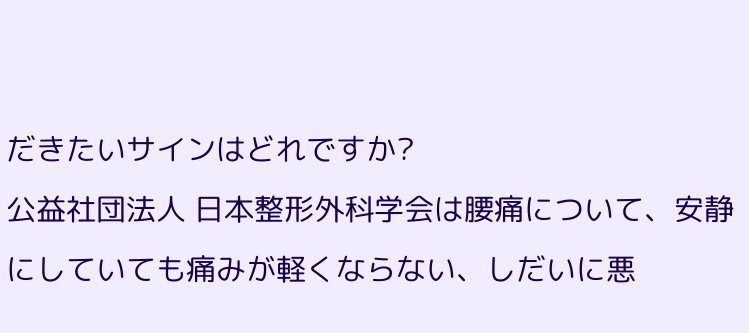だきたいサインはどれですか?
公益社団法人 日本整形外科学会は腰痛について、安静にしていても痛みが軽くならない、しだいに悪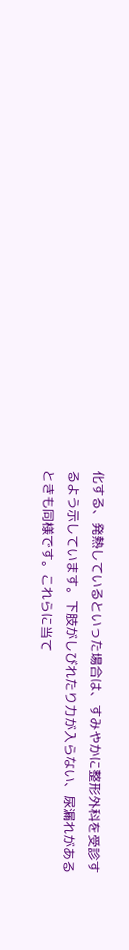化する、発熱しているといった場合は、すみやかに整形外科を受診するよう示しています。下肢がしびれたり力が入らない、尿漏れがあるときも同様です。これらに当て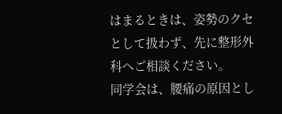はまるときは、姿勢のクセとして扱わず、先に整形外科へご相談ください。
同学会は、腰痛の原因とし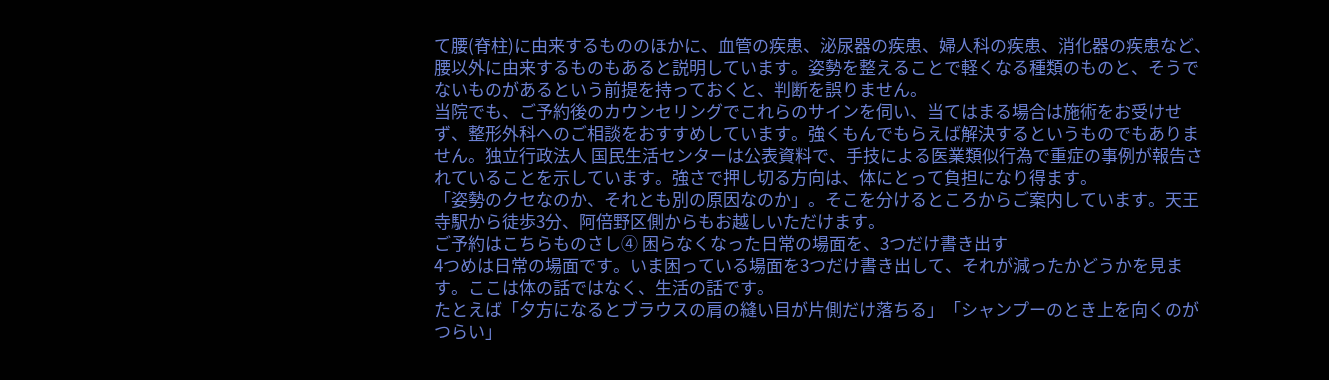て腰(脊柱)に由来するもののほかに、血管の疾患、泌尿器の疾患、婦人科の疾患、消化器の疾患など、腰以外に由来するものもあると説明しています。姿勢を整えることで軽くなる種類のものと、そうでないものがあるという前提を持っておくと、判断を誤りません。
当院でも、ご予約後のカウンセリングでこれらのサインを伺い、当てはまる場合は施術をお受けせず、整形外科へのご相談をおすすめしています。強くもんでもらえば解決するというものでもありません。独立行政法人 国民生活センターは公表資料で、手技による医業類似行為で重症の事例が報告されていることを示しています。強さで押し切る方向は、体にとって負担になり得ます。
「姿勢のクセなのか、それとも別の原因なのか」。そこを分けるところからご案内しています。天王寺駅から徒歩3分、阿倍野区側からもお越しいただけます。
ご予約はこちらものさし④ 困らなくなった日常の場面を、3つだけ書き出す
4つめは日常の場面です。いま困っている場面を3つだけ書き出して、それが減ったかどうかを見ます。ここは体の話ではなく、生活の話です。
たとえば「夕方になるとブラウスの肩の縫い目が片側だけ落ちる」「シャンプーのとき上を向くのがつらい」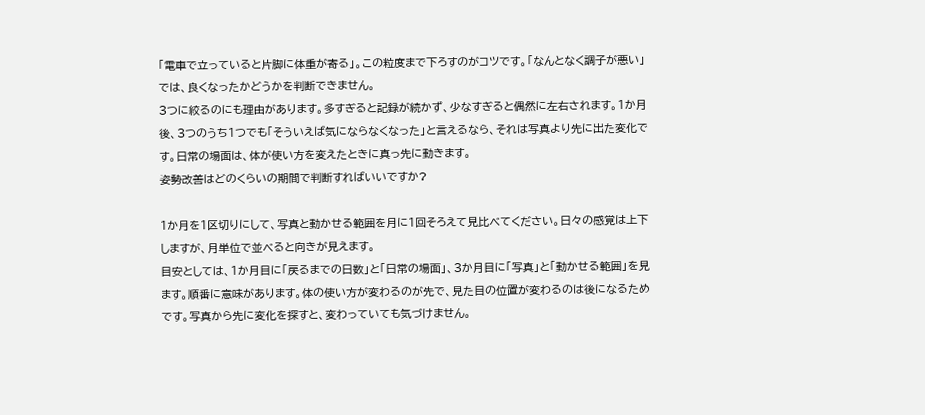「電車で立っていると片脚に体重が寄る」。この粒度まで下ろすのがコツです。「なんとなく調子が悪い」では、良くなったかどうかを判断できません。
3つに絞るのにも理由があります。多すぎると記録が続かず、少なすぎると偶然に左右されます。1か月後、3つのうち1つでも「そういえば気にならなくなった」と言えるなら、それは写真より先に出た変化です。日常の場面は、体が使い方を変えたときに真っ先に動きます。
姿勢改善はどのくらいの期間で判断すればいいですか?

1か月を1区切りにして、写真と動かせる範囲を月に1回そろえて見比べてください。日々の感覚は上下しますが、月単位で並べると向きが見えます。
目安としては、1か月目に「戻るまでの日数」と「日常の場面」、3か月目に「写真」と「動かせる範囲」を見ます。順番に意味があります。体の使い方が変わるのが先で、見た目の位置が変わるのは後になるためです。写真から先に変化を探すと、変わっていても気づけません。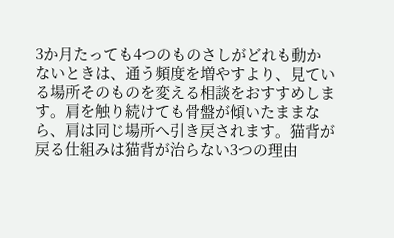3か月たっても4つのものさしがどれも動かないときは、通う頻度を増やすより、見ている場所そのものを変える相談をおすすめします。肩を触り続けても骨盤が傾いたままなら、肩は同じ場所へ引き戻されます。猫背が戻る仕組みは猫背が治らない3つの理由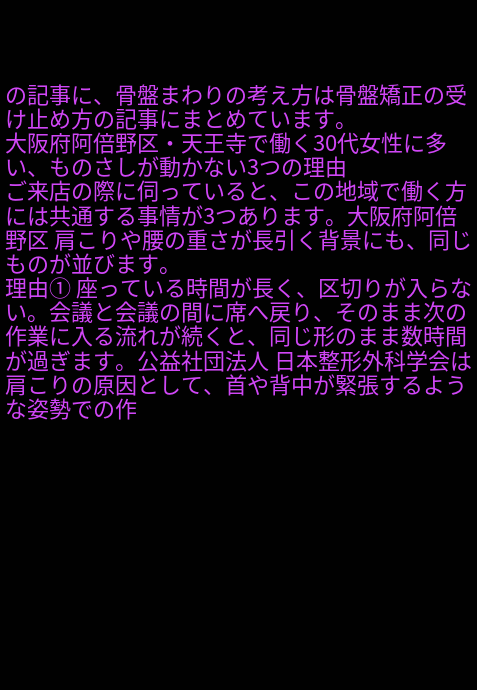の記事に、骨盤まわりの考え方は骨盤矯正の受け止め方の記事にまとめています。
大阪府阿倍野区・天王寺で働く30代女性に多い、ものさしが動かない3つの理由
ご来店の際に伺っていると、この地域で働く方には共通する事情が3つあります。大阪府阿倍野区 肩こりや腰の重さが長引く背景にも、同じものが並びます。
理由① 座っている時間が長く、区切りが入らない。会議と会議の間に席へ戻り、そのまま次の作業に入る流れが続くと、同じ形のまま数時間が過ぎます。公益社団法人 日本整形外科学会は肩こりの原因として、首や背中が緊張するような姿勢での作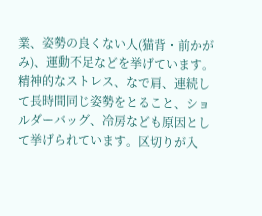業、姿勢の良くない人(猫背・前かがみ)、運動不足などを挙げています。精神的なストレス、なで肩、連続して長時間同じ姿勢をとること、ショルダーバッグ、冷房なども原因として挙げられています。区切りが入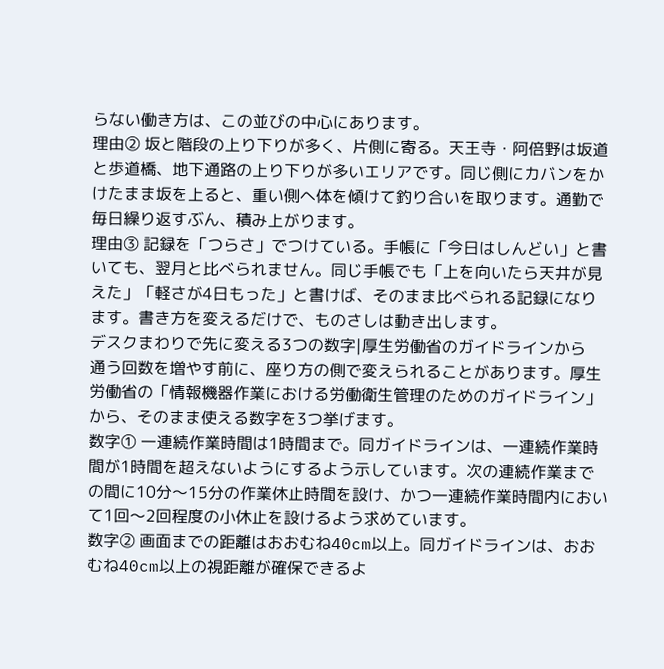らない働き方は、この並びの中心にあります。
理由② 坂と階段の上り下りが多く、片側に寄る。天王寺・阿倍野は坂道と歩道橋、地下通路の上り下りが多いエリアです。同じ側にカバンをかけたまま坂を上ると、重い側へ体を傾けて釣り合いを取ります。通勤で毎日繰り返すぶん、積み上がります。
理由③ 記録を「つらさ」でつけている。手帳に「今日はしんどい」と書いても、翌月と比べられません。同じ手帳でも「上を向いたら天井が見えた」「軽さが4日もった」と書けば、そのまま比べられる記録になります。書き方を変えるだけで、ものさしは動き出します。
デスクまわりで先に変える3つの数字|厚生労働省のガイドラインから
通う回数を増やす前に、座り方の側で変えられることがあります。厚生労働省の「情報機器作業における労働衛生管理のためのガイドライン」から、そのまま使える数字を3つ挙げます。
数字① 一連続作業時間は1時間まで。同ガイドラインは、一連続作業時間が1時間を超えないようにするよう示しています。次の連続作業までの間に10分〜15分の作業休止時間を設け、かつ一連続作業時間内において1回〜2回程度の小休止を設けるよう求めています。
数字② 画面までの距離はおおむね40cm以上。同ガイドラインは、おおむね40cm以上の視距離が確保できるよ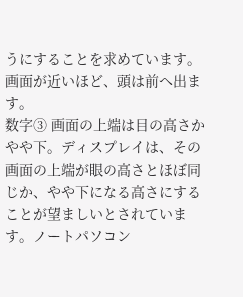うにすることを求めています。画面が近いほど、頭は前へ出ます。
数字③ 画面の上端は目の高さかやや下。ディスプレイは、その画面の上端が眼の高さとほぼ同じか、やや下になる高さにすることが望ましいとされています。ノートパソコン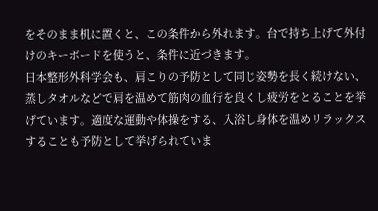をそのまま机に置くと、この条件から外れます。台で持ち上げて外付けのキーボードを使うと、条件に近づきます。
日本整形外科学会も、肩こりの予防として同じ姿勢を長く続けない、蒸しタオルなどで肩を温めて筋肉の血行を良くし疲労をとることを挙げています。適度な運動や体操をする、入浴し身体を温めリラックスすることも予防として挙げられていま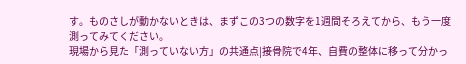す。ものさしが動かないときは、まずこの3つの数字を1週間そろえてから、もう一度測ってみてください。
現場から見た「測っていない方」の共通点|接骨院で4年、自費の整体に移って分かっ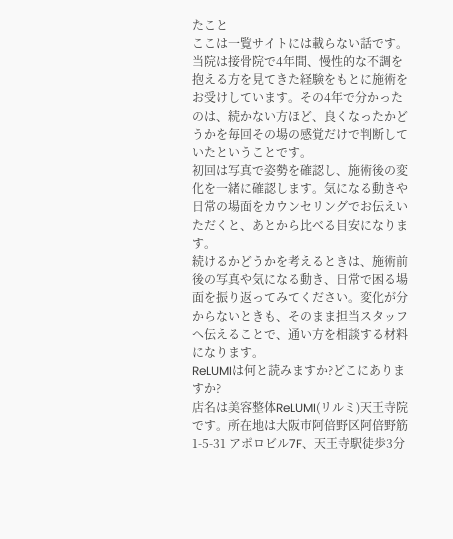たこと
ここは一覧サイトには載らない話です。当院は接骨院で4年間、慢性的な不調を抱える方を見てきた経験をもとに施術をお受けしています。その4年で分かったのは、続かない方ほど、良くなったかどうかを毎回その場の感覚だけで判断していたということです。
初回は写真で姿勢を確認し、施術後の変化を一緒に確認します。気になる動きや日常の場面をカウンセリングでお伝えいただくと、あとから比べる目安になります。
続けるかどうかを考えるときは、施術前後の写真や気になる動き、日常で困る場面を振り返ってみてください。変化が分からないときも、そのまま担当スタッフへ伝えることで、通い方を相談する材料になります。
ReLUMIは何と読みますか?どこにありますか?
店名は美容整体ReLUMI(リルミ)天王寺院です。所在地は大阪市阿倍野区阿倍野筋1-5-31 アポロビル7F、天王寺駅徒歩3分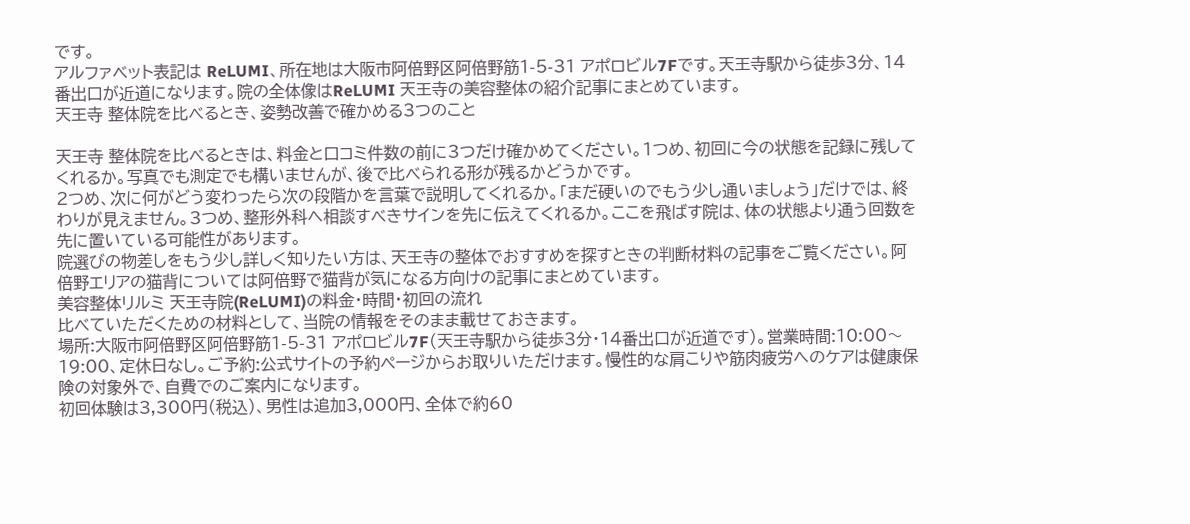です。
アルファベット表記は ReLUMI、所在地は大阪市阿倍野区阿倍野筋1-5-31 アポロビル7Fです。天王寺駅から徒歩3分、14番出口が近道になります。院の全体像はReLUMI 天王寺の美容整体の紹介記事にまとめています。
天王寺 整体院を比べるとき、姿勢改善で確かめる3つのこと

天王寺 整体院を比べるときは、料金と口コミ件数の前に3つだけ確かめてください。1つめ、初回に今の状態を記録に残してくれるか。写真でも測定でも構いませんが、後で比べられる形が残るかどうかです。
2つめ、次に何がどう変わったら次の段階かを言葉で説明してくれるか。「まだ硬いのでもう少し通いましょう」だけでは、終わりが見えません。3つめ、整形外科へ相談すべきサインを先に伝えてくれるか。ここを飛ばす院は、体の状態より通う回数を先に置いている可能性があります。
院選びの物差しをもう少し詳しく知りたい方は、天王寺の整体でおすすめを探すときの判断材料の記事をご覧ください。阿倍野エリアの猫背については阿倍野で猫背が気になる方向けの記事にまとめています。
美容整体リルミ 天王寺院(ReLUMI)の料金・時間・初回の流れ
比べていただくための材料として、当院の情報をそのまま載せておきます。
場所:大阪市阿倍野区阿倍野筋1-5-31 アポロビル7F(天王寺駅から徒歩3分・14番出口が近道です)。営業時間:10:00〜19:00、定休日なし。ご予約:公式サイトの予約ページからお取りいただけます。慢性的な肩こりや筋肉疲労へのケアは健康保険の対象外で、自費でのご案内になります。
初回体験は3,300円(税込)、男性は追加3,000円、全体で約60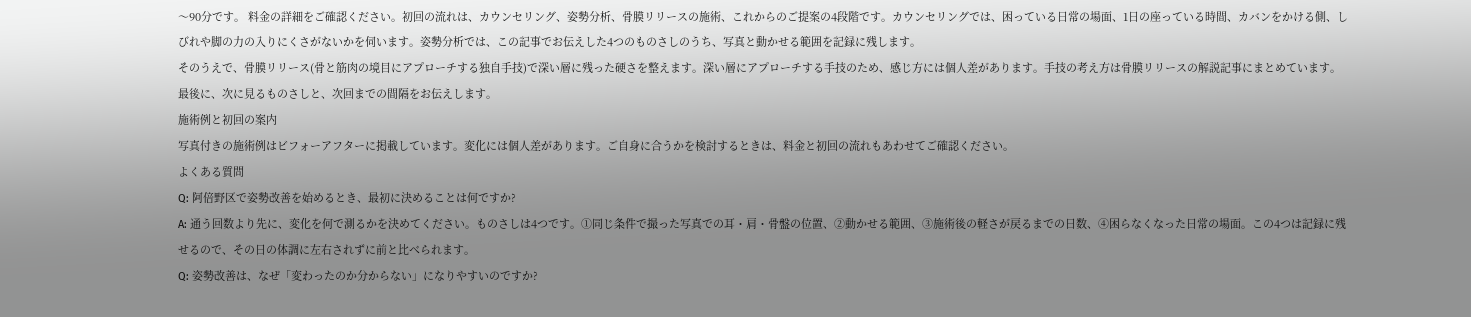〜90分です。 料金の詳細をご確認ください。初回の流れは、カウンセリング、姿勢分析、骨膜リリースの施術、これからのご提案の4段階です。カウンセリングでは、困っている日常の場面、1日の座っている時間、カバンをかける側、しびれや脚の力の入りにくさがないかを伺います。姿勢分析では、この記事でお伝えした4つのものさしのうち、写真と動かせる範囲を記録に残します。
そのうえで、骨膜リリース(骨と筋肉の境目にアプローチする独自手技)で深い層に残った硬さを整えます。深い層にアプローチする手技のため、感じ方には個人差があります。手技の考え方は骨膜リリースの解説記事にまとめています。最後に、次に見るものさしと、次回までの間隔をお伝えします。
施術例と初回の案内
写真付きの施術例はビフォーアフターに掲載しています。変化には個人差があります。ご自身に合うかを検討するときは、料金と初回の流れもあわせてご確認ください。
よくある質問
Q: 阿倍野区で姿勢改善を始めるとき、最初に決めることは何ですか?
A: 通う回数より先に、変化を何で測るかを決めてください。ものさしは4つです。①同じ条件で撮った写真での耳・肩・骨盤の位置、②動かせる範囲、③施術後の軽さが戻るまでの日数、④困らなくなった日常の場面。この4つは記録に残せるので、その日の体調に左右されずに前と比べられます。
Q: 姿勢改善は、なぜ「変わったのか分からない」になりやすいのですか?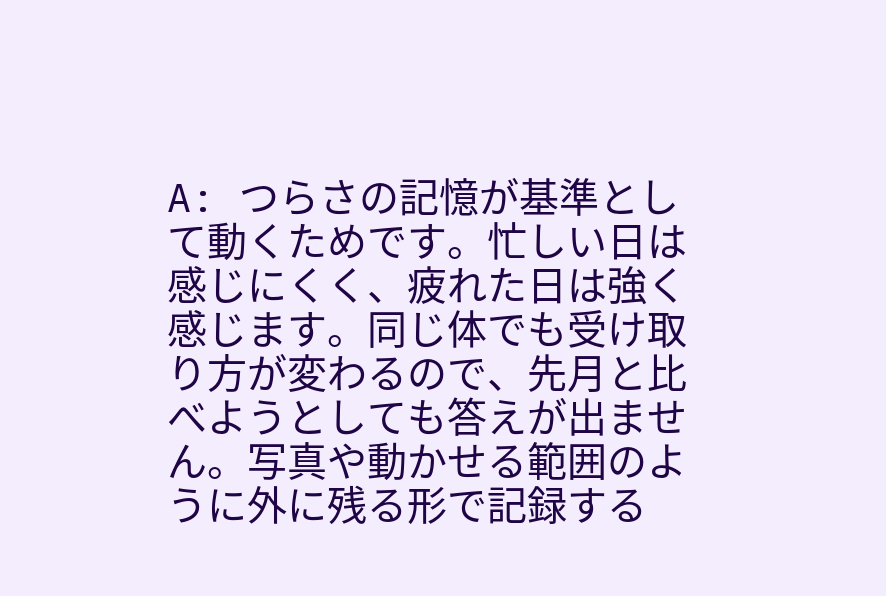A: つらさの記憶が基準として動くためです。忙しい日は感じにくく、疲れた日は強く感じます。同じ体でも受け取り方が変わるので、先月と比べようとしても答えが出ません。写真や動かせる範囲のように外に残る形で記録する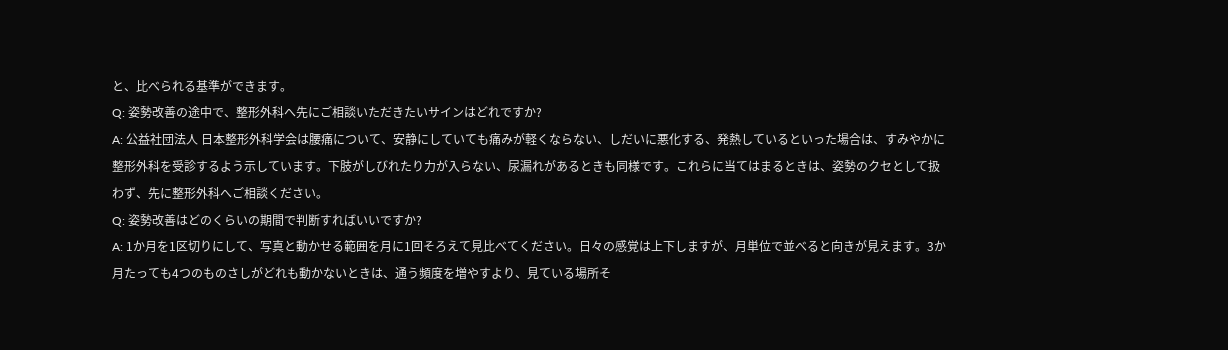と、比べられる基準ができます。
Q: 姿勢改善の途中で、整形外科へ先にご相談いただきたいサインはどれですか?
A: 公益社団法人 日本整形外科学会は腰痛について、安静にしていても痛みが軽くならない、しだいに悪化する、発熱しているといった場合は、すみやかに整形外科を受診するよう示しています。下肢がしびれたり力が入らない、尿漏れがあるときも同様です。これらに当てはまるときは、姿勢のクセとして扱わず、先に整形外科へご相談ください。
Q: 姿勢改善はどのくらいの期間で判断すればいいですか?
A: 1か月を1区切りにして、写真と動かせる範囲を月に1回そろえて見比べてください。日々の感覚は上下しますが、月単位で並べると向きが見えます。3か月たっても4つのものさしがどれも動かないときは、通う頻度を増やすより、見ている場所そ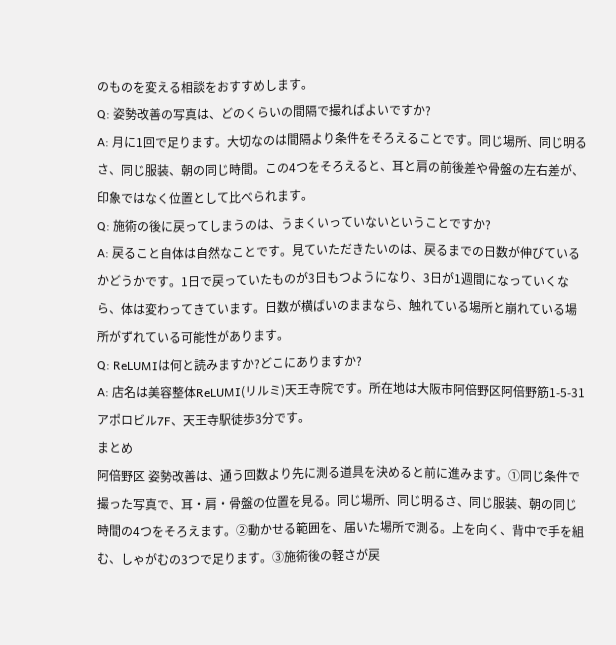のものを変える相談をおすすめします。
Q: 姿勢改善の写真は、どのくらいの間隔で撮ればよいですか?
A: 月に1回で足ります。大切なのは間隔より条件をそろえることです。同じ場所、同じ明るさ、同じ服装、朝の同じ時間。この4つをそろえると、耳と肩の前後差や骨盤の左右差が、印象ではなく位置として比べられます。
Q: 施術の後に戻ってしまうのは、うまくいっていないということですか?
A: 戻ること自体は自然なことです。見ていただきたいのは、戻るまでの日数が伸びているかどうかです。1日で戻っていたものが3日もつようになり、3日が1週間になっていくなら、体は変わってきています。日数が横ばいのままなら、触れている場所と崩れている場所がずれている可能性があります。
Q: ReLUMIは何と読みますか?どこにありますか?
A: 店名は美容整体ReLUMI(リルミ)天王寺院です。所在地は大阪市阿倍野区阿倍野筋1-5-31 アポロビル7F、天王寺駅徒歩3分です。
まとめ
阿倍野区 姿勢改善は、通う回数より先に測る道具を決めると前に進みます。①同じ条件で撮った写真で、耳・肩・骨盤の位置を見る。同じ場所、同じ明るさ、同じ服装、朝の同じ時間の4つをそろえます。②動かせる範囲を、届いた場所で測る。上を向く、背中で手を組む、しゃがむの3つで足ります。③施術後の軽さが戻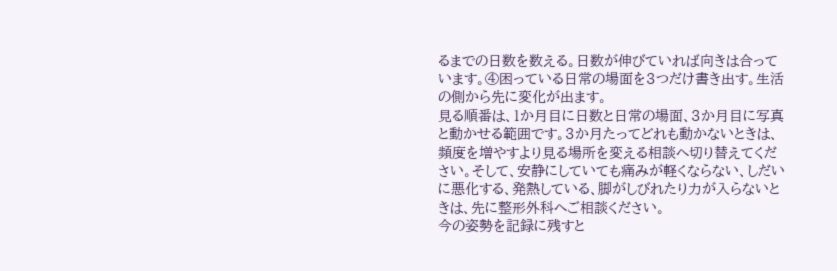るまでの日数を数える。日数が伸びていれば向きは合っています。④困っている日常の場面を3つだけ書き出す。生活の側から先に変化が出ます。
見る順番は、1か月目に日数と日常の場面、3か月目に写真と動かせる範囲です。3か月たってどれも動かないときは、頻度を増やすより見る場所を変える相談へ切り替えてください。そして、安静にしていても痛みが軽くならない、しだいに悪化する、発熱している、脚がしびれたり力が入らないときは、先に整形外科へご相談ください。
今の姿勢を記録に残すと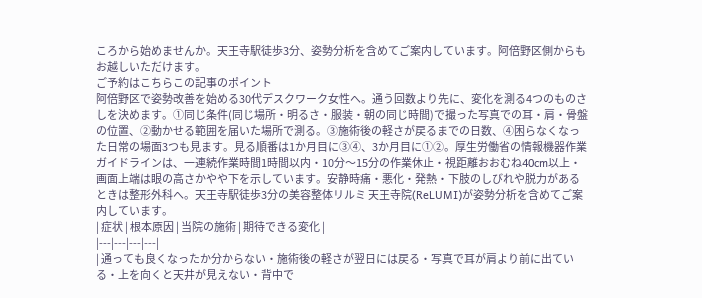ころから始めませんか。天王寺駅徒歩3分、姿勢分析を含めてご案内しています。阿倍野区側からもお越しいただけます。
ご予約はこちらこの記事のポイント
阿倍野区で姿勢改善を始める30代デスクワーク女性へ。通う回数より先に、変化を測る4つのものさしを決めます。①同じ条件(同じ場所・明るさ・服装・朝の同じ時間)で撮った写真での耳・肩・骨盤の位置、②動かせる範囲を届いた場所で測る。③施術後の軽さが戻るまでの日数、④困らなくなった日常の場面3つも見ます。見る順番は1か月目に③④、3か月目に①②。厚生労働省の情報機器作業ガイドラインは、一連続作業時間1時間以内・10分〜15分の作業休止・視距離おおむね40cm以上・画面上端は眼の高さかやや下を示しています。安静時痛・悪化・発熱・下肢のしびれや脱力があるときは整形外科へ。天王寺駅徒歩3分の美容整体リルミ 天王寺院(ReLUMI)が姿勢分析を含めてご案内しています。
| 症状 | 根本原因 | 当院の施術 | 期待できる変化 |
|---|---|---|---|
| 通っても良くなったか分からない・施術後の軽さが翌日には戻る・写真で耳が肩より前に出ている・上を向くと天井が見えない・背中で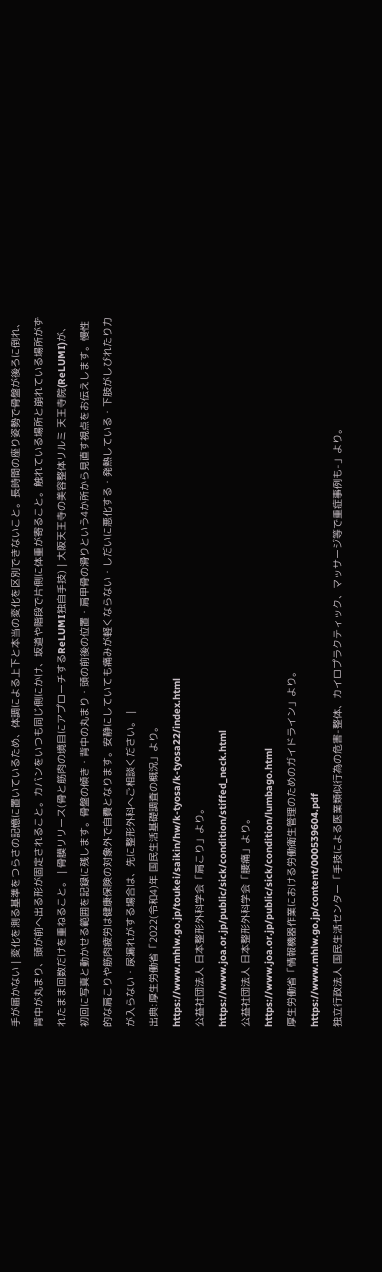手が届かない | 変化を測る基準をつらさの記憶に置いているため、体調による上下と本当の変化を区別できないこと。長時間の座り姿勢で骨盤が後ろに倒れ、背中が丸まり、頭が前へ出る形が固定されること。カバンをいつも同じ側にかけ、坂道や階段で片側に体重が寄ること。触れている場所と崩れている場所がずれたまま回数だけを重ねること。 | 骨膜リリース(骨と筋肉の境目にアプローチするReLUMI独自手技) | 大阪天王寺の美容整体リルミ 天王寺院(ReLUMI)が、初回に写真と動かせる範囲を記録に残します。骨盤の傾き・背中の丸まり・頭の前後の位置・肩甲骨の滑りという4か所から見直す視点をお伝えします。慢性的な肩こりや筋肉疲労は健康保険の対象外で自費となります。安静にしていても痛みが軽くならない・しだいに悪化する・発熱している・下肢がしびれたり力が入らない・尿漏れがする場合は、先に整形外科へご相談ください。 |
出典:厚生労働省「2022(令和4)年 国民生活基礎調査の概況」より。
https://www.mhlw.go.jp/toukei/saikin/hw/k-tyosa/k-tyosa22/index.html
公益社団法人 日本整形外科学会「肩こり」より。
https://www.joa.or.jp/public/sick/condition/stiffed_neck.html
公益社団法人 日本整形外科学会「腰痛」より。
https://www.joa.or.jp/public/sick/condition/lumbago.html
厚生労働省「情報機器作業における労働衛生管理のためのガイドライン」より。
https://www.mhlw.go.jp/content/000539604.pdf
独立行政法人 国民生活センター「手技による医業類似行為の危害-整体、カイロプラクティック、マッサージ等で重症事例も-」より。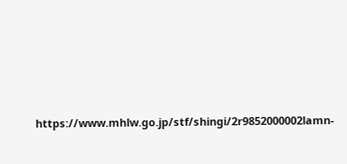https://www.mhlw.go.jp/stf/shingi/2r9852000002lamn-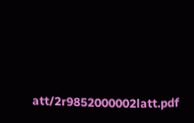att/2r9852000002latt.pdf